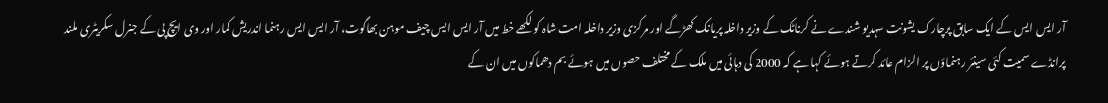آر ایس ایس کے ایک سابق پرچارک یشونت سہدیو شندے نے کرناٹک کے وزیر داخلہ پریانک کھڑگے اور مرکزی وزیر داخلہ امت شاہ کو لکھے خط میں آر ایس ایس چیف موہن بھاگوت، آر ایس ایس رہنما اندریش کمار اور وی ایچ پی کے جنرل سکریٹری ملند پرانڈے سمیت کئی سینئر رہنماؤں پر الزام عائد کرتے ہوئے کہا ہے کہ 2000 کی دہائی میں ملک کے مختلف حصوں میں ہوئے بم دھماکوں میں ان کے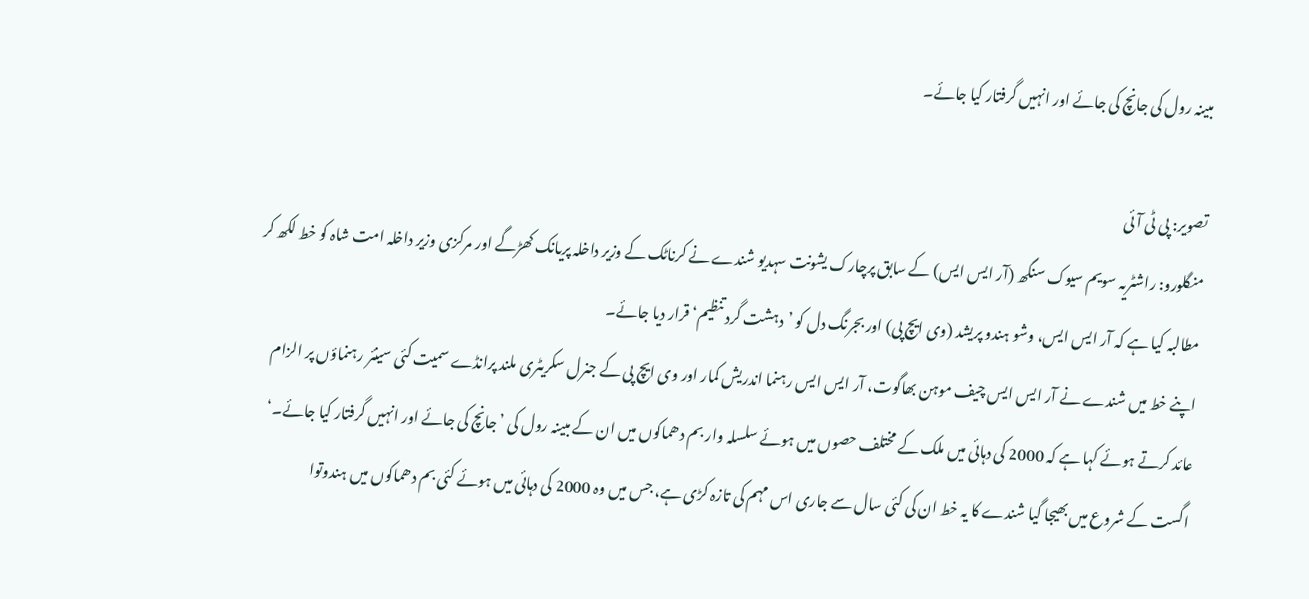مبینہ رول کی جانچ کی جائے اور انہیں گرفتار کیا جائے۔

تصویر: پی ٹی آئی
منگلورو: راشٹریہ سویم سیوک سنگھ (آر ایس ایس) کے سابق پرچارک یشونت سہدیو شندے نے کرناٹک کے وزیر داخلہ پریانک کھڑگے اور مرکزی وزیر داخلہ امت شاہ کو خط لکھ کر مطالبہ کیا ہے کہ آر ایس ایس، وشو ہندو پریشد (وی ایچ پی) اور بجرنگ دل کو ’دہشت گرد تنظیم‘ قرار دیا جائے۔
اپنے خط میں شندے نے آر ایس ایس چیف موہن بھاگوت، آر ایس ایس رہنما اندریش کمار اور وی ایچ پی کے جنرل سکریٹری ملند پرانڈے سمیت کئی سینئر رہنماؤں پر الزام عائد کرتے ہوئے کہا ہے کہ 2000 کی دہائی میں ملک کے مختلف حصوں میں ہوئے سلسلہ وار بم دھماکوں میں ان کے مبینہ رول کی ’جانچ کی جائے اور انہیں گرفتار کیا جائے۔‘
اگست کے شروع میں بھیجا گیا شندے کا یہ خط ان کی کئی سال سے جاری اس مہم کی تازہ کڑی ہے، جس میں وہ 2000 کی دہائی میں ہوئے کئی بم دھماکوں میں ہندوتوا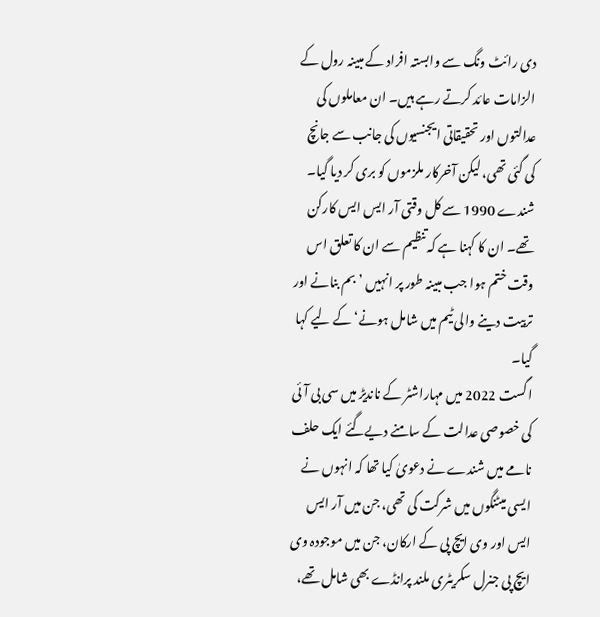دی رائٹ ونگ سے وابستہ افراد کے مبینہ رول کے الزامات عائد کرتے رہے ہیں۔ ان معاملوں کی عدالتوں اور تحقیقاتی ایجنسیوں کی جانب سے جانچ کی گئی تھی، لیکن آخرکار ملزموں کو بری کر دیا گیا۔
شندے 1990 سے کل وقتی آر ایس ایس کارکن تھے۔ ان کا کہنا ہے کہ تنظیم سے ان کا تعلق اس وقت ختم ہوا جب مبینہ طور پر انہیں ’بم بنانے اور تربیت دینے والی ٹیم میں شامل ہونے‘ کے لیے کہا گیا۔
اگست 2022 میں مہاراشٹر کے ناندیڑ میں سی بی آئی کی خصوصی عدالت کے سامنے دیےگئے ایک حلف نامے میں شندے نے دعویٰ کیا تھا کہ انہوں نے ایسی میٹنگوں میں شرکت کی تھی، جن میں آر ایس ایس اور وی ایچ پی کے ارکان، جن میں موجودہ وی ایچ پی جنرل سکریٹری ملند پرانڈے بھی شامل تھے،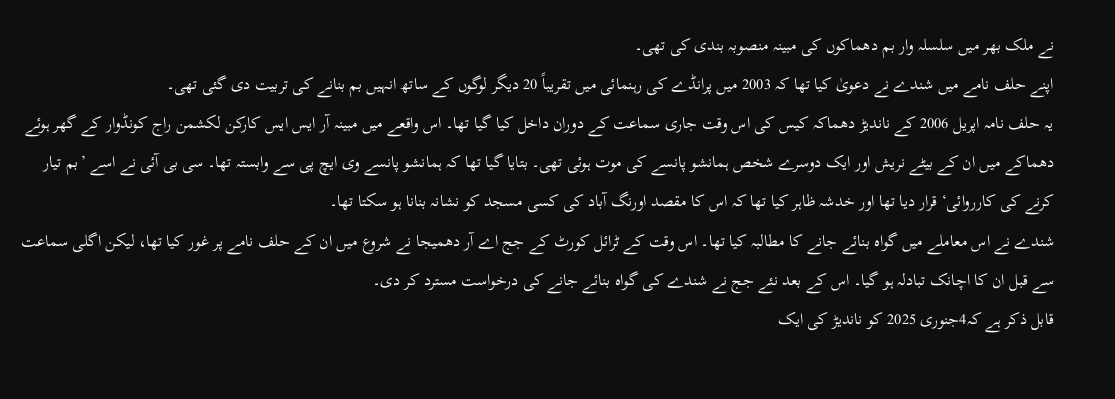نے ملک بھر میں سلسلہ وار بم دھماکوں کی مبینہ منصوبہ بندی کی تھی۔
اپنے حلف نامے میں شندے نے دعویٰ کیا تھا کہ 2003 میں پرانڈے کی رہنمائی میں تقریباً 20 دیگر لوگوں کے ساتھ انہیں بم بنانے کی تربیت دی گئی تھی۔
یہ حلف نامہ اپریل 2006 کے ناندیڑ دھماکہ کیس کی اس وقت جاری سماعت کے دوران داخل کیا گیا تھا۔ اس واقعے میں مبینہ آر ایس ایس کارکن لکشمن راج کونڈوار کے گھر ہوئے دھماکے میں ان کے بیٹے نریش اور ایک دوسرے شخص ہمانشو پانسے کی موت ہوئی تھی۔ بتایا گیا تھا کہ ہمانشو پانسے وی ایچ پی سے وابستہ تھا۔ سی بی آئی نے اسے ’بم تیار کرنے کی کارروائی‘ قرار دیا تھا اور خدشہ ظاہر کیا تھا کہ اس کا مقصد اورنگ آباد کی کسی مسجد کو نشانہ بنانا ہو سکتا تھا۔
شندے نے اس معاملے میں گواہ بنائے جانے کا مطالبہ کیا تھا۔ اس وقت کے ٹرائل کورٹ کے جج اے آر دھمیجا نے شروع میں ان کے حلف نامے پر غور کیا تھا، لیکن اگلی سماعت سے قبل ان کا اچانک تبادلہ ہو گیا۔ اس کے بعد نئے جج نے شندے کی گواہ بنائے جانے کی درخواست مسترد کر دی۔
قابل ذکر ہے کہ4جنوری 2025 کو ناندیڑ کی ایک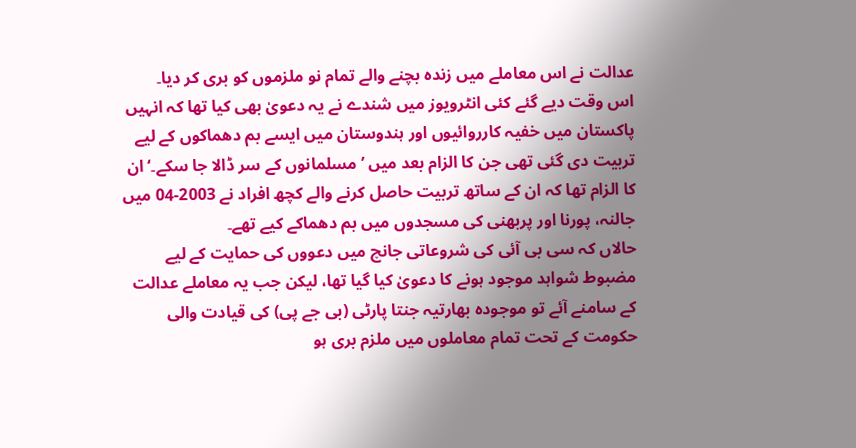عدالت نے اس معاملے میں زندہ بچنے والے تمام نو ملزموں کو بری کر دیا۔
اس وقت دیے گئے کئی انٹرویوز میں شندے نے یہ دعویٰ بھی کیا تھا کہ انہیں پاکستان میں خفیہ کارروائیوں اور ہندوستان میں ایسے بم دھماکوں کے لیے تربیت دی گئی تھی جن کا الزام بعد میں ’مسلمانوں کے سر ڈالا جا سکے۔‘ ان کا الزام تھا کہ ان کے ساتھ تربیت حاصل کرنے والے کچھ افراد نے 2003-04 میں جالنہ، پورنا اور پربھنی کی مسجدوں میں بم دھماکے کیے تھے۔
حالاں کہ سی بی آئی کی شروعاتی جانچ میں دعووں کی حمایت کے لیے مضبوط شواہد موجود ہونے کا دعویٰ کیا گیا تھا، لیکن جب یہ معاملے عدالت کے سامنے آئے تو موجودہ بھارتیہ جنتا پارٹی (بی جے پی) کی قیادت والی حکومت کے تحت تمام معاملوں میں ملزم بری ہو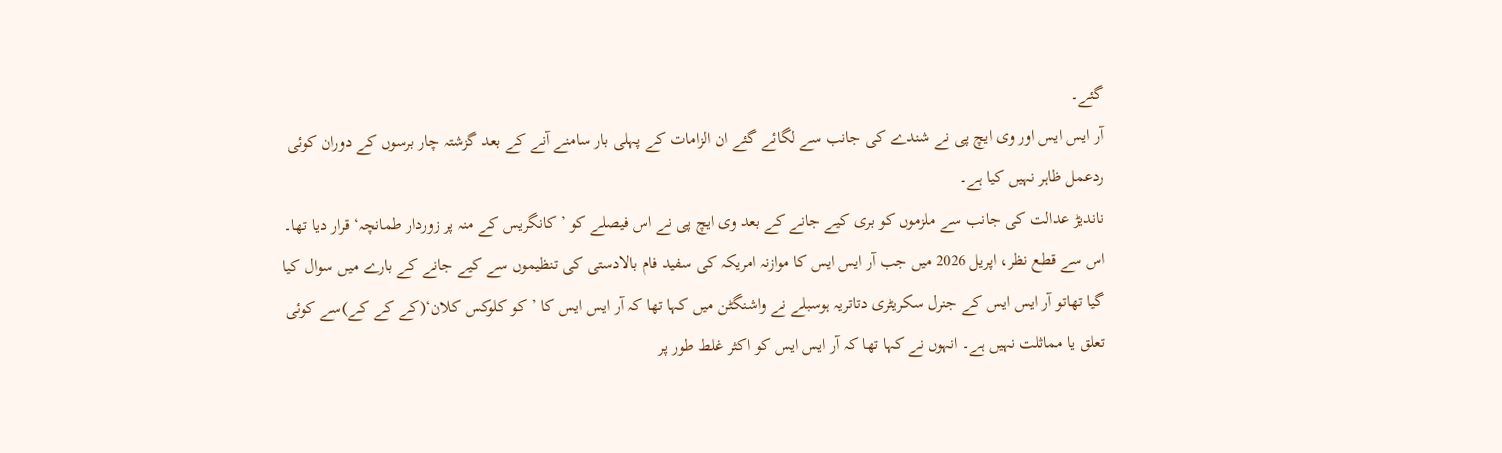گئے۔
آر ایس ایس اور وی ایچ پی نے شندے کی جانب سے لگائے گئے ان الزامات کے پہلی بار سامنے آنے کے بعد گزشتہ چار برسوں کے دوران کوئی ردعمل ظاہر نہیں کیا ہے۔
ناندیڑ عدالت کی جانب سے ملزموں کو بری کیے جانے کے بعد وی ایچ پی نے اس فیصلے کو ’کانگریس کے منہ پر زوردار طمانچہ‘ قرار دیا تھا۔
اس سے قطع نظر، اپریل 2026 میں جب آر ایس ایس کا موازنہ امریکہ کی سفید فام بالادستی کی تنظیموں سے کیے جانے کے بارے میں سوال کیا گیا تھاتو آر ایس ایس کے جنرل سکریٹری دتاتریہ ہوسبلے نے واشنگٹن میں کہا تھا کہ آر ایس ایس کا ’کو کلوکس کلان‘(کے کے کے)سے کوئی تعلق یا مماثلت نہیں ہے۔ انہوں نے کہا تھا کہ آر ایس ایس کو اکثر غلط طور پر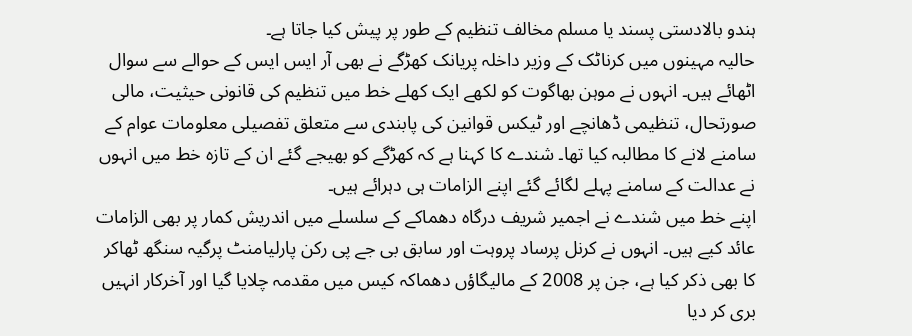ہندو بالادستی پسند یا مسلم مخالف تنظیم کے طور پر پیش کیا جاتا ہے۔
حالیہ مہینوں میں کرناٹک کے وزیر داخلہ پریانک کھڑگے نے بھی آر ایس ایس کے حوالے سے سوال اٹھائے ہیں۔ انہوں نے موہن بھاگوت کو لکھے ایک کھلے خط میں تنظیم کی قانونی حیثیت، مالی صورتحال، تنظیمی ڈھانچے اور ٹیکس قوانین کی پابندی سے متعلق تفصیلی معلومات عوام کے سامنے لانے کا مطالبہ کیا تھا۔ شندے کا کہنا ہے کہ کھڑگے کو بھیجے گئے ان کے تازہ خط میں انہوں نے عدالت کے سامنے پہلے لگائے گئے اپنے الزامات ہی دہرائے ہیں۔
اپنے خط میں شندے نے اجمیر شریف درگاہ دھماکے کے سلسلے میں اندریش کمار پر بھی الزامات عائد کیے ہیں۔ انہوں نے کرنل پرساد پروہت اور سابق بی جے پی رکن پارلیامنٹ پرگیہ سنگھ ٹھاکر کا بھی ذکر کیا ہے، جن پر 2008 کے مالیگاؤں دھماکہ کیس میں مقدمہ چلایا گیا اور آخرکار انہیں بری کر دیا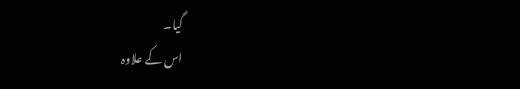گیا۔
اس کے علاوہ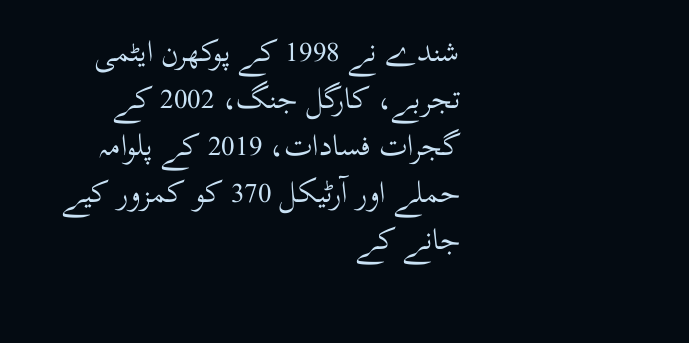شندے نے 1998 کے پوکھرن ایٹمی تجربے، کارگل جنگ، 2002 کے گجرات فسادات، 2019 کے پلوامہ حملے اور آرٹیکل 370 کو کمزور کیے جانے کے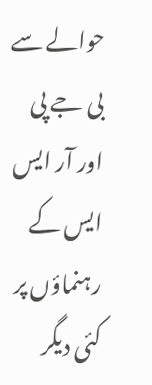حوالے سے بی جے پی اور آر ایس ایس کے رہنماؤں پر کئی دیگر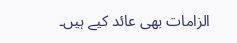الزامات بھی عائد کیے ہیں۔